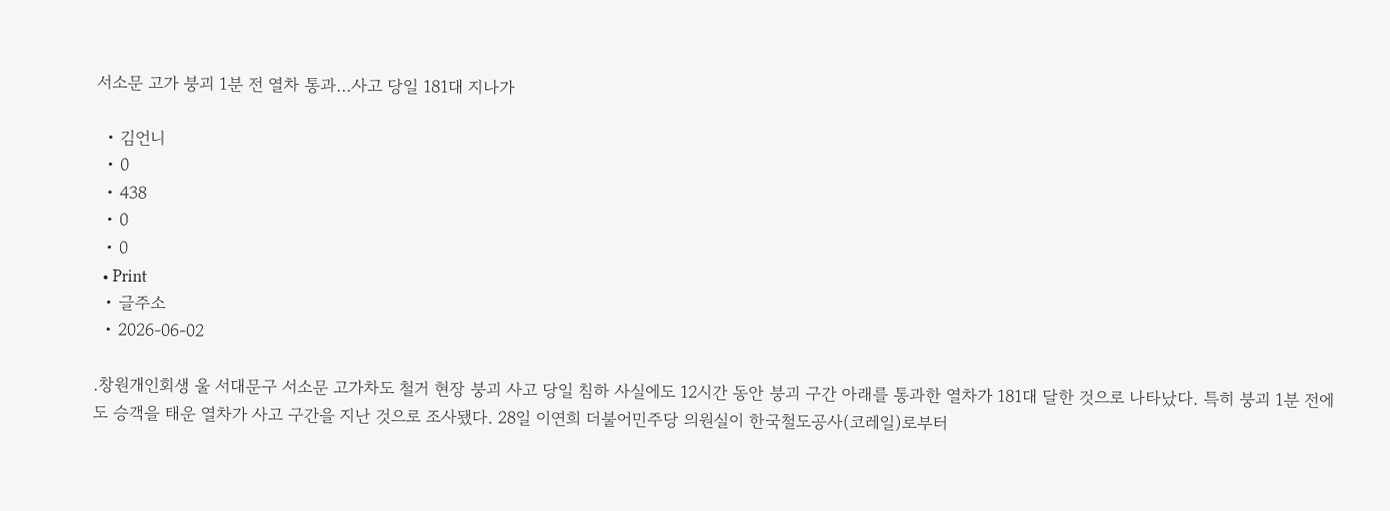서소문 고가 붕괴 1분 전 열차 통과…사고 당일 181대 지나가

  • 김언니
  • 0
  • 438
  • 0
  • 0
  • Print
  • 글주소
  • 2026-06-02

.창원개인회생 울 서대문구 서소문 고가차도 철거 현장 붕괴 사고 당일 침하 사실에도 12시간 동안 붕괴 구간 아래를 통과한 열차가 181대 달한 것으로 나타났다. 특히 붕괴 1분 전에도 승객을 태운 열차가 사고 구간을 지난 것으로 조사됐다. 28일 이연희 더불어민주당 의원실이 한국철도공사(코레일)로부터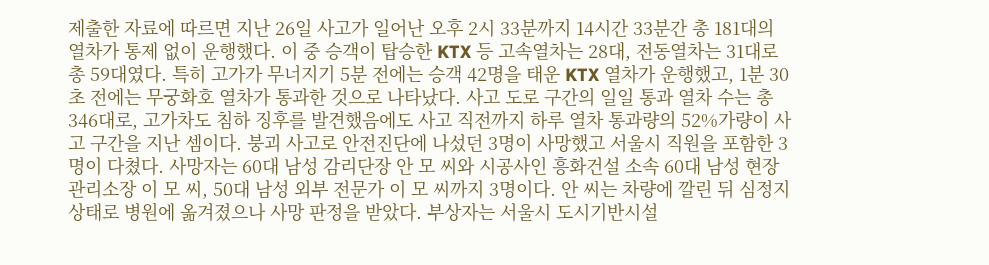제출한 자료에 따르면 지난 26일 사고가 일어난 오후 2시 33분까지 14시간 33분간 총 181대의 열차가 통제 없이 운행했다. 이 중 승객이 탑승한 KTX 등 고속열차는 28대, 전동열차는 31대로 총 59대였다. 특히 고가가 무너지기 5분 전에는 승객 42명을 태운 KTX 열차가 운행했고, 1분 30초 전에는 무궁화호 열차가 통과한 것으로 나타났다. 사고 도로 구간의 일일 통과 열차 수는 총 346대로, 고가차도 침하 징후를 발견했음에도 사고 직전까지 하루 열차 통과량의 52%가량이 사고 구간을 지난 셈이다. 붕괴 사고로 안전진단에 나섰던 3명이 사망했고 서울시 직원을 포함한 3명이 다쳤다. 사망자는 60대 남성 감리단장 안 모 씨와 시공사인 흥화건설 소속 60대 남성 현장관리소장 이 모 씨, 50대 남성 외부 전문가 이 모 씨까지 3명이다. 안 씨는 차량에 깔린 뒤 심정지 상태로 병원에 옮겨졌으나 사망 판정을 받았다. 부상자는 서울시 도시기반시설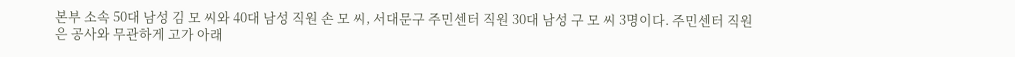본부 소속 50대 남성 김 모 씨와 40대 남성 직원 손 모 씨, 서대문구 주민센터 직원 30대 남성 구 모 씨 3명이다. 주민센터 직원은 공사와 무관하게 고가 아래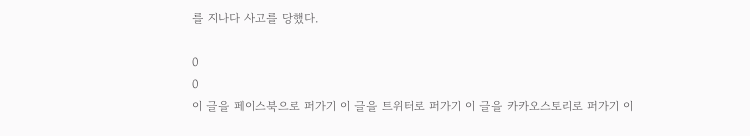를 지나다 사고를 당했다.

0
0
이 글을 페이스북으로 퍼가기 이 글을 트위터로 퍼가기 이 글을 카카오스토리로 퍼가기 이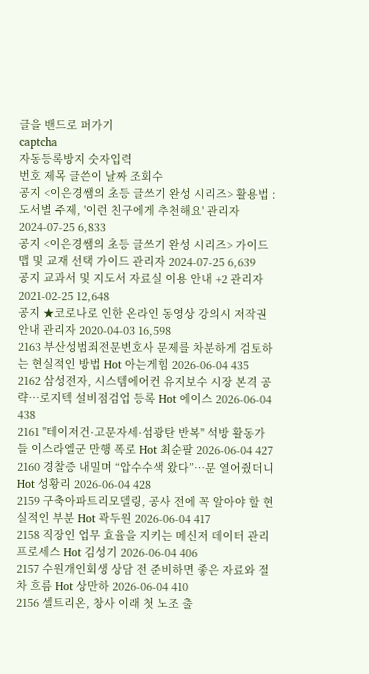글을 밴드로 퍼가기
captcha
자동등록방지 숫자입력
번호 제목 글쓴이 날짜 조회수
공지 <이은경쌤의 초등 글쓰기 완성 시리즈> 활용법 : 도서별 주제, '이런 친구에게 추천해요' 관리자 2024-07-25 6,833
공지 <이은경쌤의 초등 글쓰기 완성 시리즈> 가이드맵 및 교재 선택 가이드 관리자 2024-07-25 6,639
공지 교과서 및 지도서 자료실 이용 안내 +2 관리자 2021-02-25 12,648
공지 ★코로나로 인한 온라인 동영상 강의시 저작권 안내 관리자 2020-04-03 16,598
2163 부산성범죄전문변호사 문제를 차분하게 검토하는 현실적인 방법 Hot 아는게힘 2026-06-04 435
2162 삼성전자, 시스템에어컨 유지보수 시장 본격 공략…로지텍 설비점검업 등록 Hot 에이스 2026-06-04 438
2161 "테이저건·고문자세·섬광탄 반복" 석방 활동가들 이스라엘군 만행 폭로 Hot 최순팔 2026-06-04 427
2160 경찰증 내밀며 “압수수색 왔다”…문 열어줬더니 Hot 성황리 2026-06-04 428
2159 구축아파트리모델링, 공사 전에 꼭 알아야 할 현실적인 부분 Hot 곽두원 2026-06-04 417
2158 직장인 업무 효율을 지키는 메신저 데이터 관리 프로세스 Hot 김성기 2026-06-04 406
2157 수원개인회생 상담 전 준비하면 좋은 자료와 절차 흐름 Hot 상만하 2026-06-04 410
2156 셀트리온, 창사 이래 첫 노조 출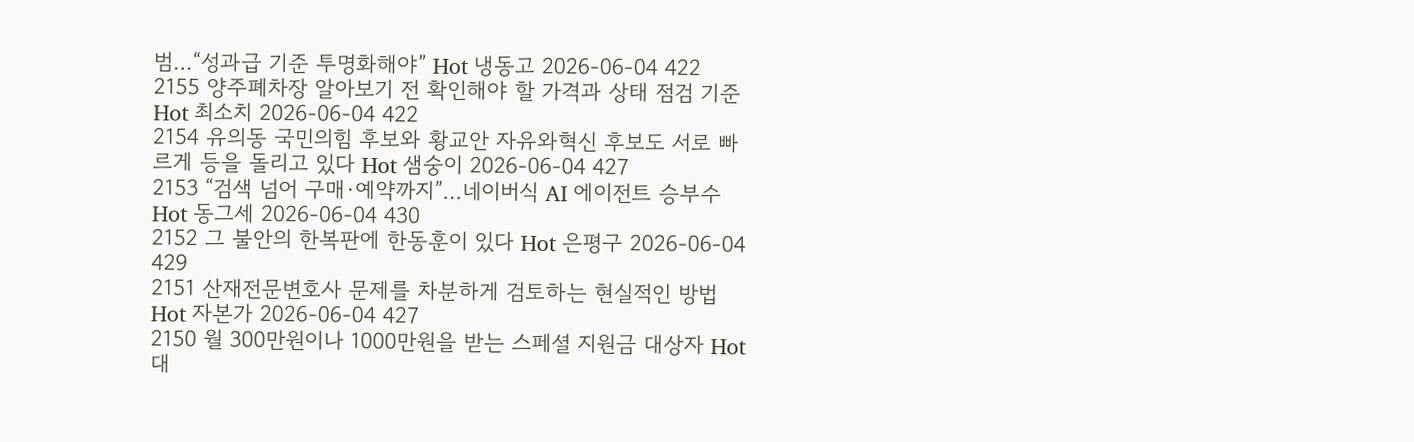범…“성과급 기준 투명화해야” Hot 냉동고 2026-06-04 422
2155 양주폐차장 알아보기 전 확인해야 할 가격과 상태 점검 기준 Hot 최소치 2026-06-04 422
2154 유의동 국민의힘 후보와 황교안 자유와혁신 후보도 서로 빠르게 등을 돌리고 있다 Hot 샘숭이 2026-06-04 427
2153 “검색 넘어 구매·예약까지”…네이버식 AI 에이전트 승부수 Hot 동그세 2026-06-04 430
2152 그 불안의 한복판에 한동훈이 있다 Hot 은평구 2026-06-04 429
2151 산재전문변호사 문제를 차분하게 검토하는 현실적인 방법 Hot 자본가 2026-06-04 427
2150 월 300만원이나 1000만원을 받는 스페셜 지원금 대상자 Hot 대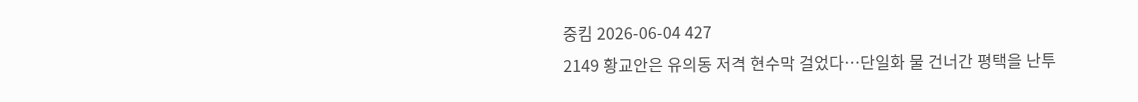중킴 2026-06-04 427
2149 황교안은 유의동 저격 현수막 걸었다…단일화 물 건너간 평택을 난투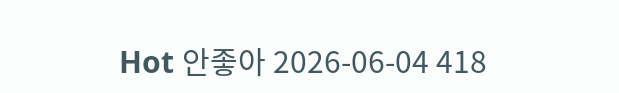Hot 안좋아 2026-06-04 418